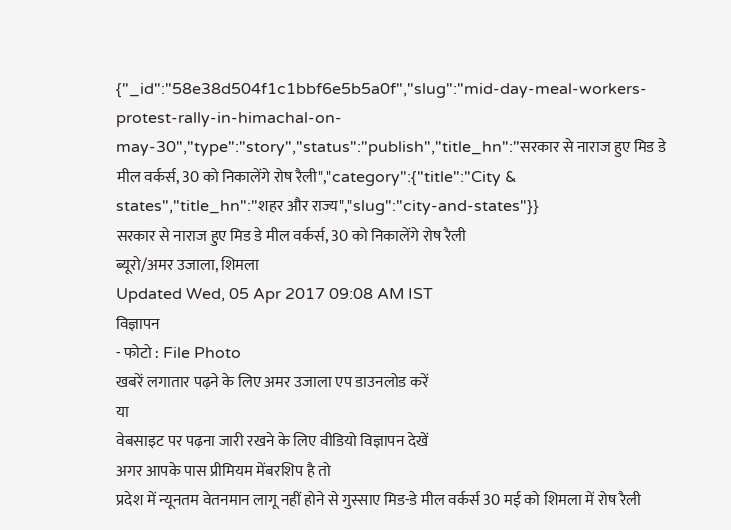{"_id":"58e38d504f1c1bbf6e5b5a0f","slug":"mid-day-meal-workers-protest-rally-in-himachal-on-may-30","type":"story","status":"publish","title_hn":"सरकार से नाराज हुए मिड डे मील वर्कर्स, 30 को निकालेंगे रोष रैली","category":{"title":"City & states","title_hn":"शहर और राज्य","slug":"city-and-states"}}
सरकार से नाराज हुए मिड डे मील वर्कर्स, 30 को निकालेंगे रोष रैली
ब्यूरो/अमर उजाला, शिमला
Updated Wed, 05 Apr 2017 09:08 AM IST
विज्ञापन
- फोटो : File Photo
खबरें लगातार पढ़ने के लिए अमर उजाला एप डाउनलोड करें
या
वेबसाइट पर पढ़ना जारी रखने के लिए वीडियो विज्ञापन देखें
अगर आपके पास प्रीमियम मेंबरशिप है तो
प्रदेश में न्यूनतम वेतनमान लागू नहीं होने से गुस्साए मिड-डे मील वर्कर्स 30 मई को शिमला में रोष रैली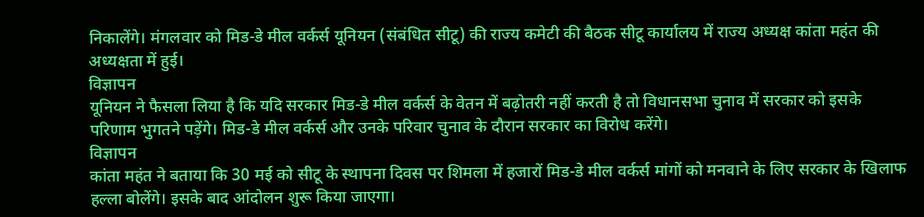निकालेंगे। मंगलवार को मिड-डे मील वर्कर्स यूनियन (संबंधित सीटू) की राज्य कमेटी की बैठक सीटू कार्यालय में राज्य अध्यक्ष कांता महंत की अध्यक्षता में हुई।
विज्ञापन
यूनियन ने फैसला लिया है कि यदि सरकार मिड-डे मील वर्कर्स के वेतन में बढ़ोतरी नहीं करती है तो विधानसभा चुनाव में सरकार को इसके परिणाम भुगतने पड़ेंगे। मिड-डे मील वर्कर्स और उनके परिवार चुनाव के दौरान सरकार का विरोध करेंगे।
विज्ञापन
कांता महंत ने बताया कि 30 मई को सीटू के स्थापना दिवस पर शिमला में हजारों मिड-डे मील वर्कर्स मांगों को मनवाने के लिए सरकार के खिलाफ हल्ला बोलेंगे। इसके बाद आंदोलन शुरू किया जाएगा।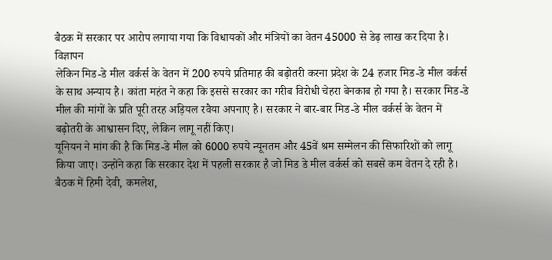बैठक में सरकार पर आरोप लगाया गया कि विधायकों और मंत्रियों का वेतन 45000 से डेढ़ लाख कर दिया है।
विज्ञापन
लेकिन मिड-डे मील वर्कर्स के वेतन में 200 रुपये प्रतिमाह की बढ़ोतरी करना प्रदेश के 24 हजार मिड-डे मील वर्कर्स के साथ अन्याय है। कांता महंत ने कहा कि इससे सरकार का गरीब विरोधी चेहरा बेनकाब हो गया है। सरकार मिड-डे मील की मांगों के प्रति पूरी तरह अड़ियल रवैया अपनाए है। सरकार ने बार-बार मिड-डे मील वर्कर्स के वेतन में बढ़ोतरी के आश्वासन दिए, लेकिन लागू नहीं किए।
यूनियन ने मांग की है कि मिड-डे मील को 6000 रुपये न्यूनतम और 45वें श्रम सम्मेलन की सिफारिशों को लागू किया जाए। उन्होंने कहा कि सरकार देश में पहली सरकार है जो मिड डे मील वर्कर्स को सबसे कम वेतन दे रही है। बैठक में हिमी देवी, कमलेश,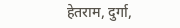हेतराम, दुर्गा,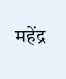महेंद्र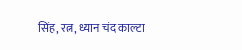सिंह, रत्न, ध्यान चंद काल्टा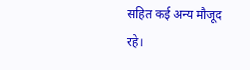सहित कई अन्य मौजूद रहे।